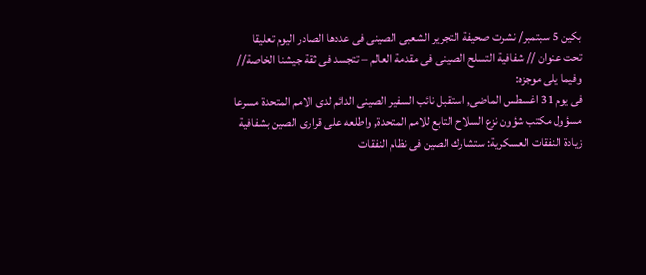بكين 5 سبتمبر/ نشرت صحيفة التجرير الشعبى الصينى فى عددها الصادر اليوم تعليقا تحت عنوان // شفافية التسلح الصينى فى مقدمة العالم – تتجسد فى ثقة جيشنا الخاصة// وفيما يلى موجزه:
فى يوم 31 اغسطس الماضى, استقبل نائب السفير الصينى الدائم لدى الامم المتحدة مسرعا مسؤول مكتب شؤون نزع السلاح التابع للامم المتحدة, واطلعه على قرارى الصين بشفافية زيادة النفقات العسكرية: ستشارك الصين فى نظام النفقات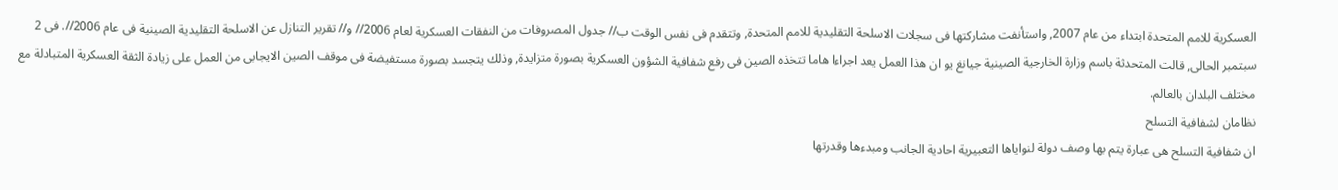العسكرية للامم المتحدة ابتداء من عام 2007, واستأنفت مشاركتها فى سجلات الاسلحة التقليدية للامم المتحدة, وتتقدم فى نفس الوقت ب// جدول المصروفات من النفقات العسكرية لعام 2006// و// تقرير التنازل عن الاسلحة التقليدية الصينية فى عام 2006//. فى 2 سبتمبر الحالى, قالت المتحدثة باسم وزارة الخارجية الصينية جيانغ يو ان هذا العمل يعد اجراءا هاما تتخذه الصين فى رفع شفافية الشؤون العسكرية بصورة متزايدة, وذلك يتجسد بصورة مستفيضة فى موقف الصين الايجابى من العمل على زيادة الثقة العسكرية المتبادلة مع مختلف البلدان بالعالم.
نظامان لشفافية التسلح
ان شفافية التسلح هى عبارة يتم بها وصف دولة لنواياها التعبيرية احادية الجانب ومبدءها وقدرتها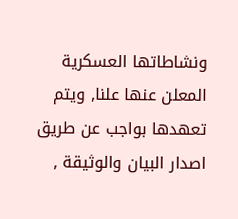ونشاطاتها العسكرية المعلن عنها علنا, ويتم تعهدها بواجب عن طريق اصدار البيان والوثيقة ,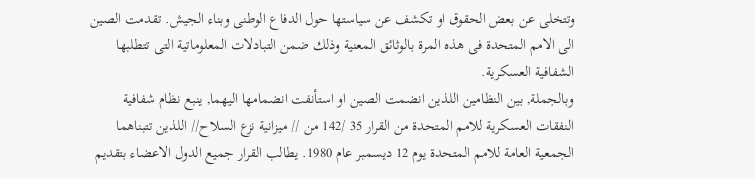وتتخلى عن بعض الحقوق او تكشف عن سياستها حول الدفاع الوطنى وبناء الجيش. تقدمت الصين الى الامم المتحدة فى هذه المرة بالوثائق المعنية وذلك ضمن التبادلات المعلوماتية التى تتطلبها الشفافية العسكرية.
وبالجملة, بين النظامين اللذين انضمت الصين او استأنفت انضمامها اليهما, ينبع نظام شفافية النفقات العسكرية للامم المتحدة من القرار 35 /142 من // ميزانية نزع السلاح// اللذين تتبناهما الجمعية العامة للامم المتحدة يوم 12 ديسمبر عام 1980. يطالب القرار جميع الدول الاعضاء بتقديم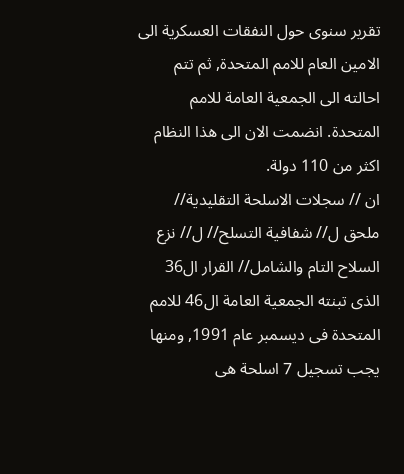تقرير سنوى حول النفقات العسكرية الى الامين العام للامم المتحدة, ثم تتم احالته الى الجمعية العامة للامم المتحدة. انضمت الان الى هذا النظام اكثر من 110 دولة.
ان // سجلات الاسلحة التقليدية// ملحق ل// شفافية التسلح// ل// نزع السلاح التام والشامل// القرار ال36 الذى تبنته الجمعية العامة ال46 للامم المتحدة فى ديسمبر عام 1991, ومنها يجب تسجيل 7 اسلحة هى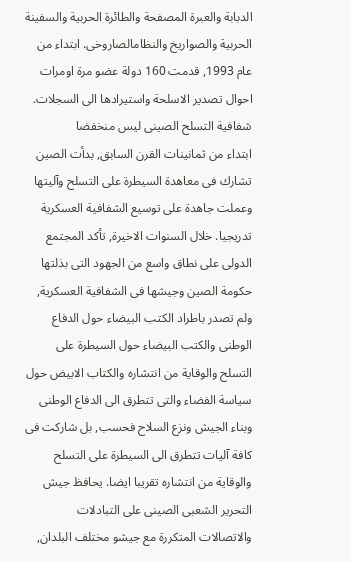الدبابة والعبرة المصفحة والطائرة الحربية والسفينة الحربية والصواريخ والنظامالصاروخى. ابتداء من عام 1993, قدمت 160 دولة عضو مرة اومرات احوال تصدير الاسلحة واستيرادها الى السجلات.
شفافية التسلح الصينى ليس منخفضا
ابتداء من ثمانينات القرن السابق, بدأت الصين تشارك فى معاهدة السيطرة على التسلح وآليتها وعملت جاهدة على توسيع الشفافية العسكرية تدريجيا. خلال السنوات الاخيرة, تأكد المجتمع الدولى على نطاق واسع من الجهود التى بذلتها حكومة الصين وجيشها فى الشفافية العسكرية, ولم تصدر باطراد الكتب البيضاء حول الدفاع الوطنى والكتب البيضاء حول السيطرة على التسلح والوقاية من انتشاره والكتاب الابيض حول سياسة الفضاء والتى تتطرق الى الدفاع الوطنى وبناء الجيش ونزع السلاح فحسب, بل شاركت فى كافة آليات تتطرق الى السيطرة على التسلح والوقاية من انتشاره تقريبا ايضا. يحافظ جيش التحرير الشعبى الصينى على التبادلات والاتصالات المتكررة مع جيشو مختلف البلدان,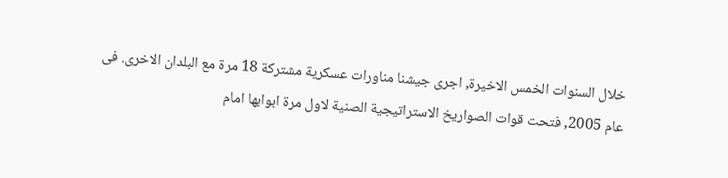خلال السنوات الخمس الاخيرة, اجرى جيشنا مناورات عسكرية مشتركة 18 مرة مع البلدان الاخرى. فى عام 2005, فتحت قوات الصواريخ الاستراتيجية الصنية لاول مرة ابوابها امام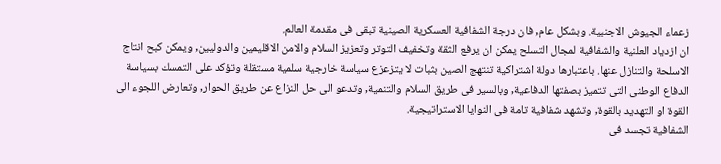زعماء الجيوش الاجنبية. وبشكل عام, فان درجة الشفافية العسكرية الصينية تبقى فى مقدمة العالم.
ان ازدياد العلنية والشفافية لمجال التسلح يمكن ان يرفع الثقة وتخفيف التوتر وتعزيز السلام والامن الاقليمين والدوليين, ويمكن كبح انتاج الاسلحة والتنازل عنها. باعتبارها دولة اشتراكية تنتهج الصين بثبات لا يتزعزع سياسة خارجية سلمية مستقلة وتؤكد على التمسك بسياسة الدفاع الوطنى التى تتميز بصفتها الدفاعية, وبالسير فى طريق السلام والتنمية, وتدعو الى حل النزاع عن طريق الحوار, وتعارض اللجوء الى القوة او التهديد بالقوة, وتشهد شفافية تامة فى النوايا الاستراتيجية.
الشفافية تجسد فى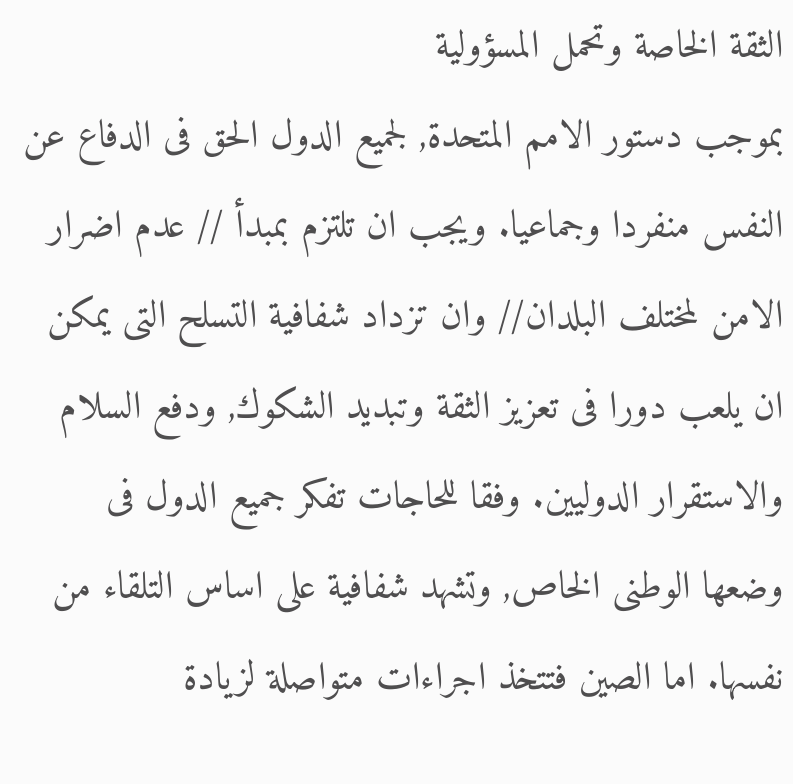الثقة الخاصة وتحمل المسؤولية
بموجب دستور الامم المتحدة, لجميع الدول الحق فى الدفاع عن النفس منفردا وجماعيا. ويجب ان تلتزم بمبدأ // عدم اضرار الامن لمختلف البلدان// وان تزداد شفافية التسلح التى يمكن ان يلعب دورا فى تعزيز الثقة وتبديد الشكوك, ودفع السلام والاستقرار الدوليين. وفقا للحاجات تفكر جميع الدول فى وضعها الوطنى الخاص, وتشهد شفافية على اساس التلقاء من نفسها. اما الصين فتتخذ اجراءات متواصلة لزيادة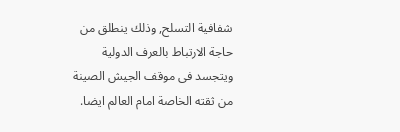شفافية التسلح, وذلك ينطلق من حاجة الارتباط بالعرف الدولية ويتجسد فى موقف الجيش الصينة من ثقته الخاصة امام العالم ايضا.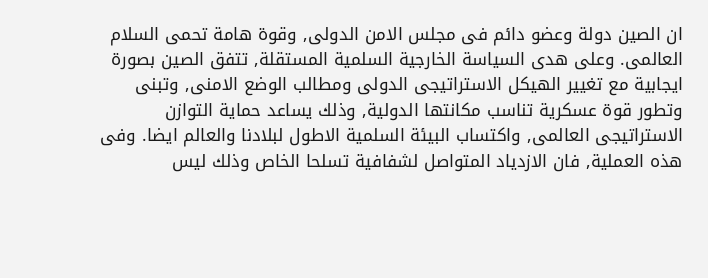ان الصين دولة وعضو دائم فى مجلس الامن الدولى, وقوة هامة تحمى السلام العالمى. وعلى هدى السياسة الخارجية السلمية المستقلة, تتفق الصين بصورة ايجابية مع تغيير الهيكل الاستراتيجى الدولى ومطالب الوضع الامنى, وتبنى وتطور قوة عسكرية تناسب مكانتها الدولية, وذلك يساعد حماية التوازن الاستراتيجى العالمى, واكتساب البيئة السلمية الاطول لبلادنا والعالم ايضا. وفى هذه العملية, فان الازدياد المتواصل لشفافية تسلحا الخاص وذلك ليس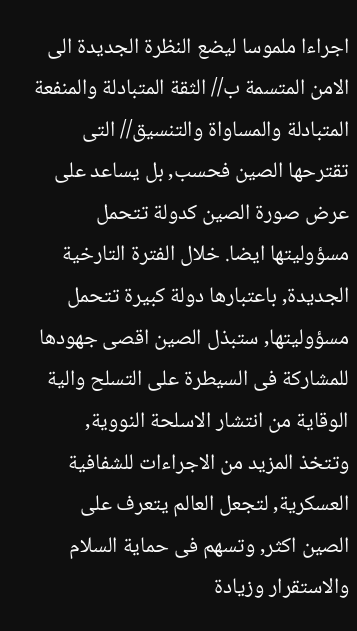اجراءا ملموسا ليضع النظرة الجديدة الى الامن المتسمة ب// الثقة المتبادلة والمنفعة المتبادلة والمساواة والتنسيق// التى تقترحها الصين فحسب, بل يساعد على عرض صورة الصين كدولة تتحمل مسؤوليتها ايضا. خلال الفترة التارخية الجديدة, باعتبارها دولة كبيرة تتحمل مسؤوليتها, ستبذل الصين اقصى جهودها للمشاركة فى السيطرة على التسلح والية الوقاية من انتشار الاسلحة النووية, وتتخذ المزيد من الاجراءات للشفافية العسكرية, لتجعل العالم يتعرف على الصين اكثر, وتسهم فى حماية السلام والاستقرار وزيادة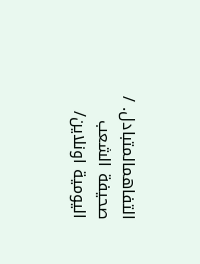التفاهمالمتبادل. / صحيفة الشعب اليومية اونلاين/